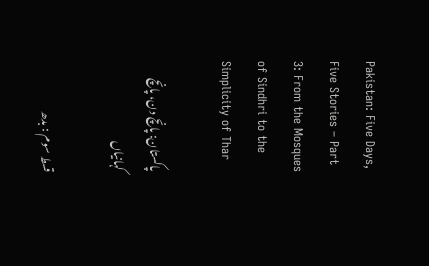Pakistan: Five Days, Five Stories – Part 3: From the Mosques of Sindhri to the Simplicity of Thar

پاکستان: پانچ دن، پانچ کہانیاں

قسط سوم : بدھ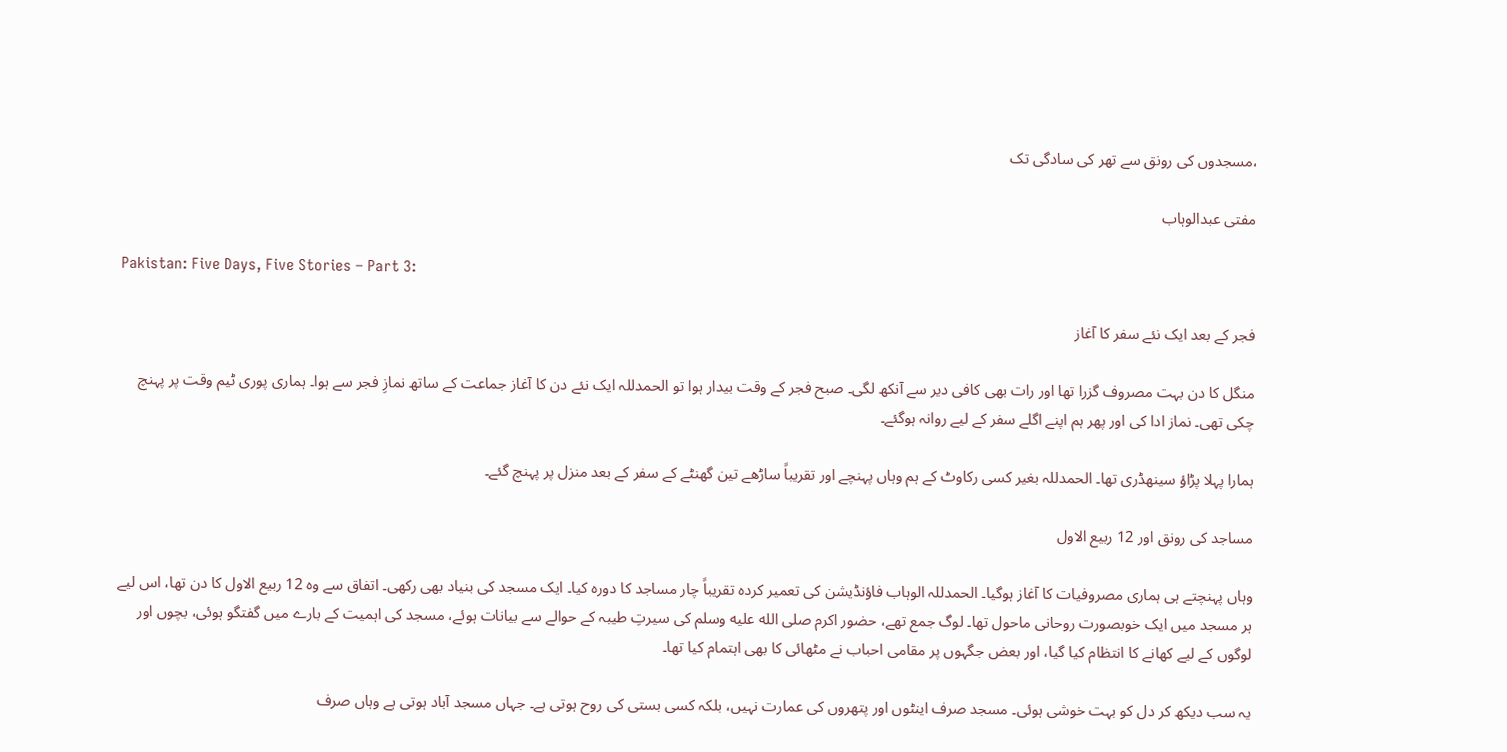،مسجدوں کی رونق سے تھر کی سادگی تک

مفتی عبدالوہاب

Pakistan: Five Days, Five Stories – Part 3:

فجر کے بعد ایک نئے سفر کا آغاز

منگل کا دن بہت مصروف گزرا تھا اور رات بھی کافی دیر سے آنکھ لگی۔ صبح فجر کے وقت بیدار ہوا تو الحمدللہ ایک نئے دن کا آغاز جماعت کے ساتھ نمازِ فجر سے ہوا۔ ہماری پوری ٹیم وقت پر پہنچ چکی تھی۔ نماز ادا کی اور پھر ہم اپنے اگلے سفر کے لیے روانہ ہوگئے۔

ہمارا پہلا پڑاؤ سینھڈری تھا۔ الحمدللہ بغیر کسی رکاوٹ کے ہم وہاں پہنچے اور تقریباً ساڑھے تین گھنٹے کے سفر کے بعد منزل پر پہنچ گئے۔

مساجد کی رونق اور 12 ربیع الاول

وہاں پہنچتے ہی ہماری مصروفیات کا آغاز ہوگیا۔ الحمدللہ الوہاب فاؤنڈیشن کی تعمیر کردہ تقریباً چار مساجد کا دورہ کیا۔ ایک مسجد کی بنیاد بھی رکھی۔ اتفاق سے وہ 12 ربیع الاول کا دن تھا، اس لیے ہر مسجد میں ایک خوبصورت روحانی ماحول تھا۔ لوگ جمع تھے، حضور اکرم صلى الله عليه وسلم کی سیرتِ طیبہ کے حوالے سے بیانات ہوئے، مسجد کی اہمیت کے بارے میں گفتگو ہوئی، بچوں اور لوگوں کے لیے کھانے کا انتظام کیا گیا، اور بعض جگہوں پر مقامی احباب نے مٹھائی کا بھی اہتمام کیا تھا۔

یہ سب دیکھ کر دل کو بہت خوشی ہوئی۔ مسجد صرف اینٹوں اور پتھروں کی عمارت نہیں، بلکہ کسی بستی کی روح ہوتی ہے۔ جہاں مسجد آباد ہوتی ہے وہاں صرف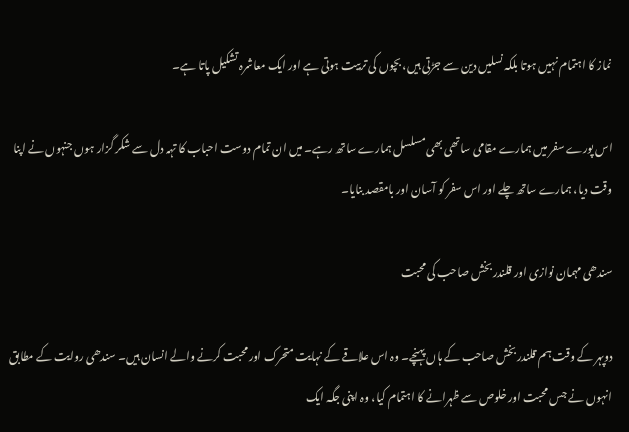نماز کا اہتمام نہیں ہوتا بلکہ نسلیں دین سے جڑتی ہیں، بچوں کی تربیت ہوتی ہے اور ایک معاشرہ تشکیل پاتا ہے۔

اس پورے سفر میں ہمارے مقامی ساتھی بھی مسلسل ہمارے ساتھ رہے۔ میں ان تمام دوست احباب کا تہہ دل سے شکر گزار ہوں جنہوں نے اپنا وقت دیا، ہمارے ساتھ چلے اور اس سفر کو آسان اور بامقصد بنایا۔

سندھی مہمان نوازی اور قلندر بخش صاحب کی محبت

دوپہر کے وقت ہم قلندر بخش صاحب کے ہاں پہنچے۔ وہ اس علاقے کے نہایت متحرک اور محبت کرنے والے انسان ہیں۔ سندھی روایت کے مطابق انہوں نے جس محبت اور خلوص سے ظہرانے کا اہتمام کیا، وہ اپنی جگہ ایک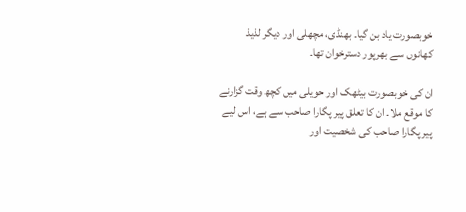خوبصورت یاد بن گیا۔ بھنڈی، مچھلی اور دیگر لذیذ کھانوں سے بھرپور دسترخوان تھا۔

ان کی خوبصورت بیٹھک اور حویلی میں کچھ وقت گزارنے کا موقع ملا۔ ان کا تعلق پیر پگارا صاحب سے ہے، اس لیے پیر پگارا صاحب کی شخصیت اور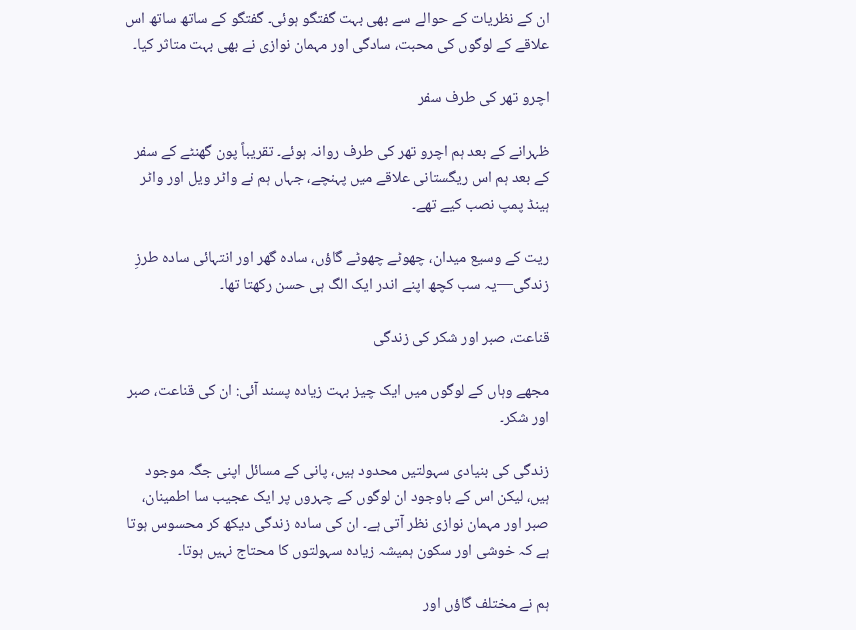ان کے نظریات کے حوالے سے بھی بہت گفتگو ہوئی۔ گفتگو کے ساتھ ساتھ اس علاقے کے لوگوں کی محبت، سادگی اور مہمان نوازی نے بھی بہت متاثر کیا۔

اچرو تھر کی طرف سفر

ظہرانے کے بعد ہم اچرو تھر کی طرف روانہ ہوئے۔ تقریباً پون گھنٹے کے سفر کے بعد ہم اس ریگستانی علاقے میں پہنچے، جہاں ہم نے واٹر ویل اور واٹر ہینڈ پمپ نصب کیے تھے۔

ریت کے وسیع میدان، چھوٹے چھوٹے گاؤں، سادہ گھر اور انتہائی سادہ طرزِ زندگی—یہ سب کچھ اپنے اندر ایک الگ ہی حسن رکھتا تھا۔

قناعت، صبر اور شکر کی زندگی

مجھے وہاں کے لوگوں میں ایک چیز بہت زیادہ پسند آئی: ان کی قناعت، صبر اور شکر۔

زندگی کی بنیادی سہولتیں محدود ہیں، پانی کے مسائل اپنی جگہ موجود ہیں، لیکن اس کے باوجود ان لوگوں کے چہروں پر ایک عجیب سا اطمینان، صبر اور مہمان نوازی نظر آتی ہے۔ ان کی سادہ زندگی دیکھ کر محسوس ہوتا ہے کہ خوشی اور سکون ہمیشہ زیادہ سہولتوں کا محتاج نہیں ہوتا۔

ہم نے مختلف گاؤں اور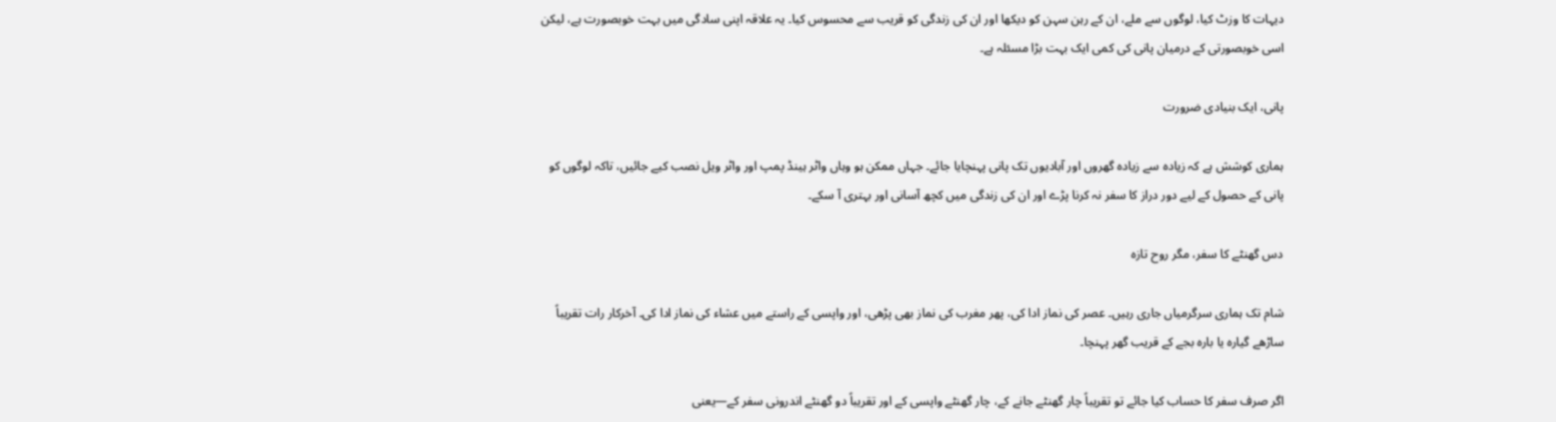دیہات کا وزٹ کیا، لوگوں سے ملے، ان کے رہن سہن کو دیکھا اور ان کی زندگی کو قریب سے محسوس کیا۔ یہ علاقہ اپنی سادگی میں بہت خوبصورت ہے، لیکن اسی خوبصورتی کے درمیان پانی کی کمی ایک بہت بڑا مسئلہ ہے۔

پانی، ایک بنیادی ضرورت

ہماری کوشش ہے کہ زیادہ سے زیادہ گھروں اور آبادیوں تک پانی پہنچایا جائے۔ جہاں ممکن ہو وہاں واٹر ہینڈ پمپ اور واٹر ویل نصب کیے جائیں، تاکہ لوگوں کو پانی کے حصول کے لیے دور دراز کا سفر نہ کرنا پڑے اور ان کی زندگی میں کچھ آسانی اور بہتری آ سکے۔

دس گھنٹے کا سفر، مگر روح تازہ

شام تک ہماری سرگرمیاں جاری رہیں۔ عصر کی نماز ادا کی، پھر مغرب کی نماز بھی پڑھی، اور واپسی کے راستے میں عشاء کی نماز ادا کی۔ آخرکار رات تقریباً ساڑھے گیارہ یا بارہ بجے کے قریب گھر پہنچا۔

اگر صرف سفر کا حساب کیا جائے تو تقریباً چار گھنٹے جانے کے، چار گھنٹے واپسی کے اور تقریباً دو گھنٹے اندرونی سفر کے—یعنی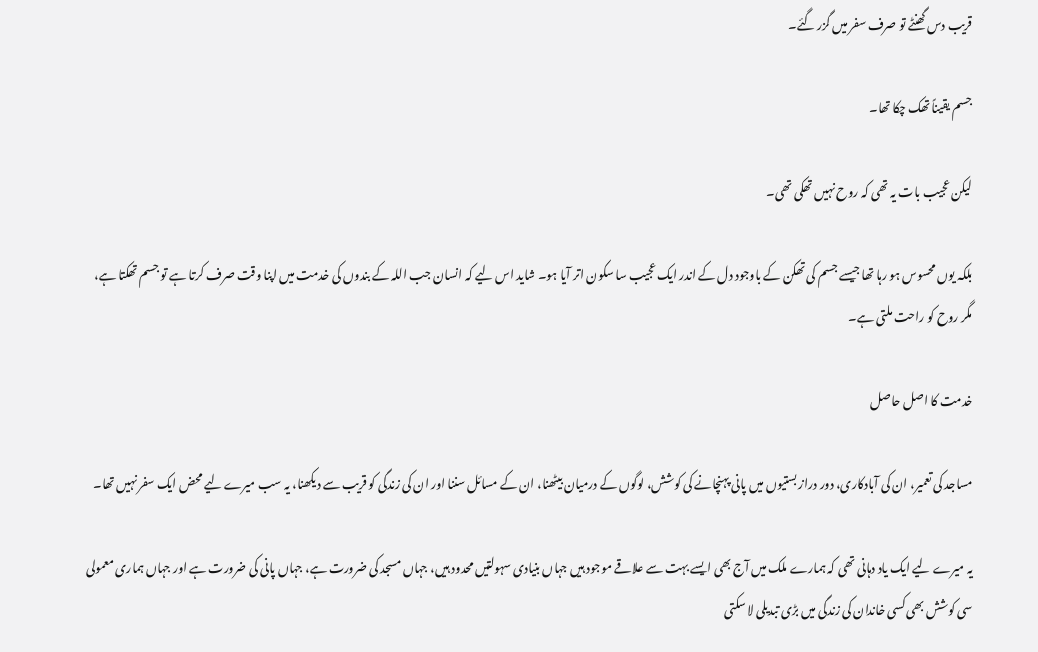قریب دس گھنٹے تو صرف سفر میں گزر گئے۔

جسم یقیناً تھک چکا تھا۔

لیکن عجیب بات یہ تھی کہ روح نہیں تھکی تھی۔

بلکہ یوں محسوس ہو رہا تھا جیسے جسم کی تھکن کے باوجود دل کے اندر ایک عجیب سا سکون اتر آیا ہو۔ شاید اس لیے کہ انسان جب اللہ کے بندوں کی خدمت میں اپنا وقت صرف کرتا ہے تو جسم تھکتا ہے، مگر روح کو راحت ملتی ہے۔

خدمت کا اصل حاصل

مساجد کی تعمیر، ان کی آبادکاری، دور دراز بستیوں میں پانی پہنچانے کی کوشش، لوگوں کے درمیان بیٹھنا، ان کے مسائل سننا اور ان کی زندگی کو قریب سے دیکھنا، یہ سب میرے لیے محض ایک سفر نہیں تھا۔

یہ میرے لیے ایک یاد دہانی تھی کہ ہمارے ملک میں آج بھی ایسے بہت سے علاقے موجود ہیں جہاں بنیادی سہولتیں محدود ہیں، جہاں مسجد کی ضرورت ہے، جہاں پانی کی ضرورت ہے اور جہاں ہماری معمولی سی کوشش بھی کسی خاندان کی زندگی میں بڑی تبدیلی لا سکتی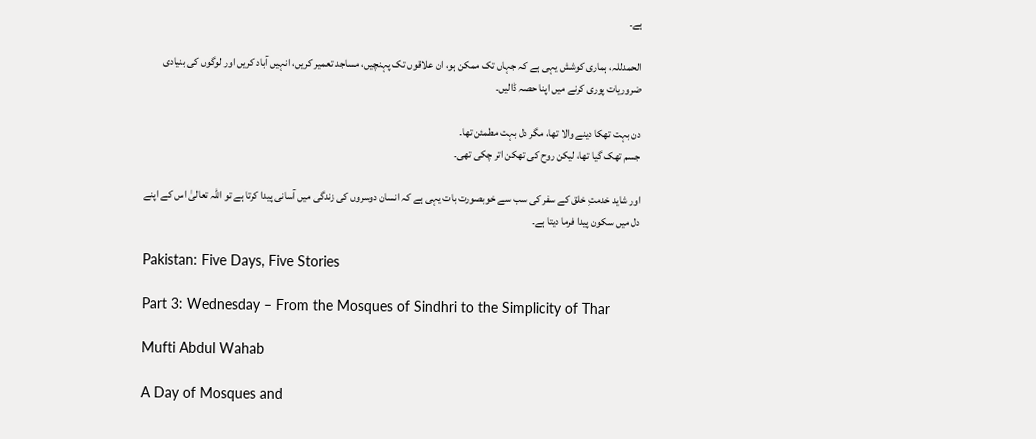ہے۔

الحمدللہ، ہماری کوشش یہی ہے کہ جہاں تک ممکن ہو، ان علاقوں تک پہنچیں، مساجد تعمیر کریں، انہیں آباد کریں اور لوگوں کی بنیادی ضروریات پوری کرنے میں اپنا حصہ ڈالیں۔

دن بہت تھکا دینے والا تھا، مگر دل بہت مطمئن تھا۔
جسم تھک گیا تھا، لیکن روح کی تھکن اتر چکی تھی۔

اور شاید خدمتِ خلق کے سفر کی سب سے خوبصورت بات یہی ہے کہ انسان دوسروں کی زندگی میں آسانی پیدا کرتا ہے تو اللہ تعالیٰ اس کے اپنے دل میں سکون پیدا فرما دیتا ہے۔

Pakistan: Five Days, Five Stories

Part 3: Wednesday – From the Mosques of Sindhri to the Simplicity of Thar

Mufti Abdul Wahab

A Day of Mosques and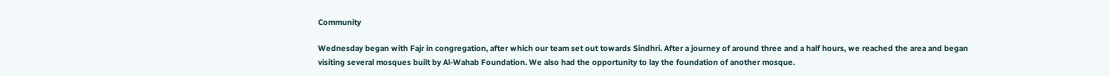Community

Wednesday began with Fajr in congregation, after which our team set out towards Sindhri. After a journey of around three and a half hours, we reached the area and began visiting several mosques built by Al-Wahab Foundation. We also had the opportunity to lay the foundation of another mosque.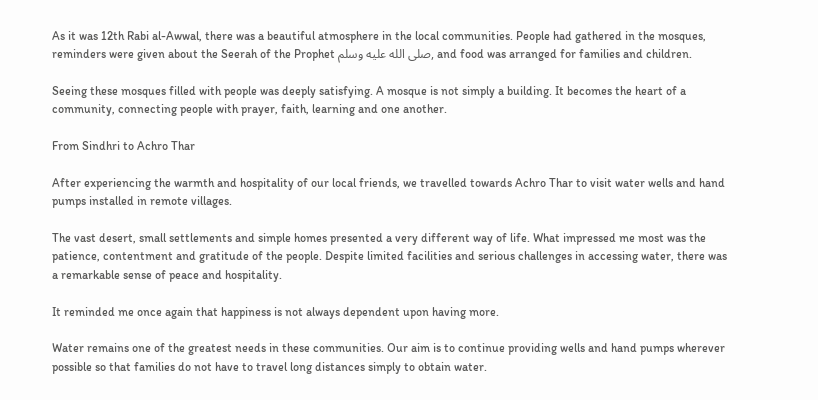As it was 12th Rabi al-Awwal, there was a beautiful atmosphere in the local communities. People had gathered in the mosques, reminders were given about the Seerah of the Prophet صلى الله عليه وسلم, and food was arranged for families and children.

Seeing these mosques filled with people was deeply satisfying. A mosque is not simply a building. It becomes the heart of a community, connecting people with prayer, faith, learning and one another.

From Sindhri to Achro Thar

After experiencing the warmth and hospitality of our local friends, we travelled towards Achro Thar to visit water wells and hand pumps installed in remote villages.

The vast desert, small settlements and simple homes presented a very different way of life. What impressed me most was the patience, contentment and gratitude of the people. Despite limited facilities and serious challenges in accessing water, there was a remarkable sense of peace and hospitality.

It reminded me once again that happiness is not always dependent upon having more.

Water remains one of the greatest needs in these communities. Our aim is to continue providing wells and hand pumps wherever possible so that families do not have to travel long distances simply to obtain water.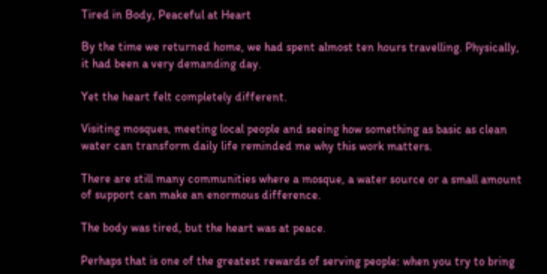Tired in Body, Peaceful at Heart

By the time we returned home, we had spent almost ten hours travelling. Physically, it had been a very demanding day.

Yet the heart felt completely different.

Visiting mosques, meeting local people and seeing how something as basic as clean water can transform daily life reminded me why this work matters.

There are still many communities where a mosque, a water source or a small amount of support can make an enormous difference.

The body was tired, but the heart was at peace.

Perhaps that is one of the greatest rewards of serving people: when you try to bring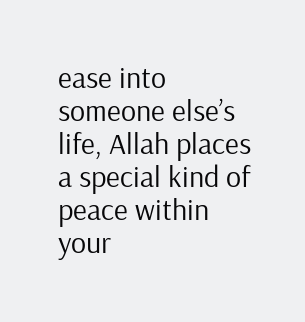ease into someone else’s life, Allah places a special kind of peace within your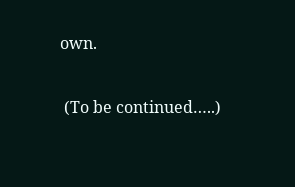own.

 (To be continued…..)